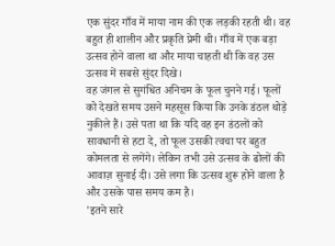एक सुंदर गाँव में माया नाम की एक लड़की रहती थी। वह बहुत ही शालीन और प्रकृति प्रेमी थी। गाँव में एक बड़ा उत्सव होने वाला था और माया चाहती थी कि वह उस उत्सव में सबसे सुंदर दिखे।
वह जंगल से सुगंधित अनिचम के फूल चुनने गई। फूलों को देखते समय उसने महसूस किया कि उनके डंठल थोड़े नुकीले हैं। उसे पता था कि यदि वह इन डंठलों को सावधानी से हटा दे, तो फूल उसकी त्वचा पर बहुत कोमलता से लगेंगे। लेकिन तभी उसे उत्सव के ढोलों की आवाज़ सुनाई दी। उसे लगा कि उत्सव शुरू होने वाला है और उसके पास समय कम है।
'इतने सारे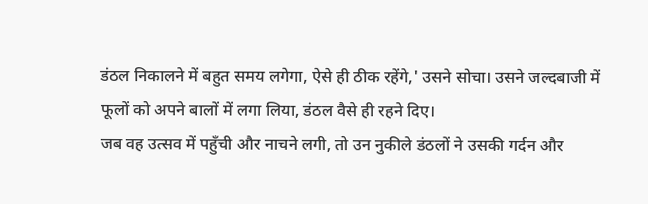डंठल निकालने में बहुत समय लगेगा, ऐसे ही ठीक रहेंगे,' उसने सोचा। उसने जल्दबाजी में फूलों को अपने बालों में लगा लिया, डंठल वैसे ही रहने दिए।
जब वह उत्सव में पहुँची और नाचने लगी, तो उन नुकीले डंठलों ने उसकी गर्दन और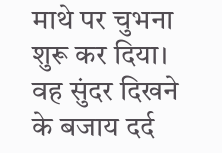माथे पर चुभना शुरू कर दिया। वह सुंदर दिखने के बजाय दर्द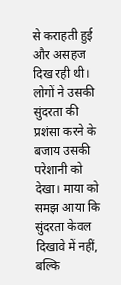से कराहती हुई और असहज दिख रही थी। लोगों ने उसकी सुंदरता की प्रशंसा करने के बजाय उसकी परेशानी को देखा। माया को समझ आया कि सुंदरता केवल दिखावे में नहीं, बल्कि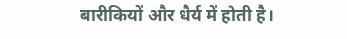बारीकियों और धैर्य में होती है।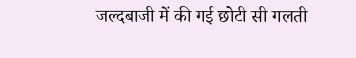जल्दबाजी में की गई छोटी सी गलती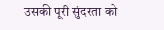उसकी पूरी सुंदरता को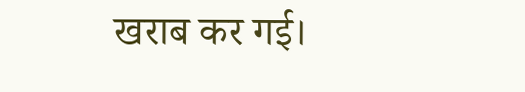खराब कर गई।